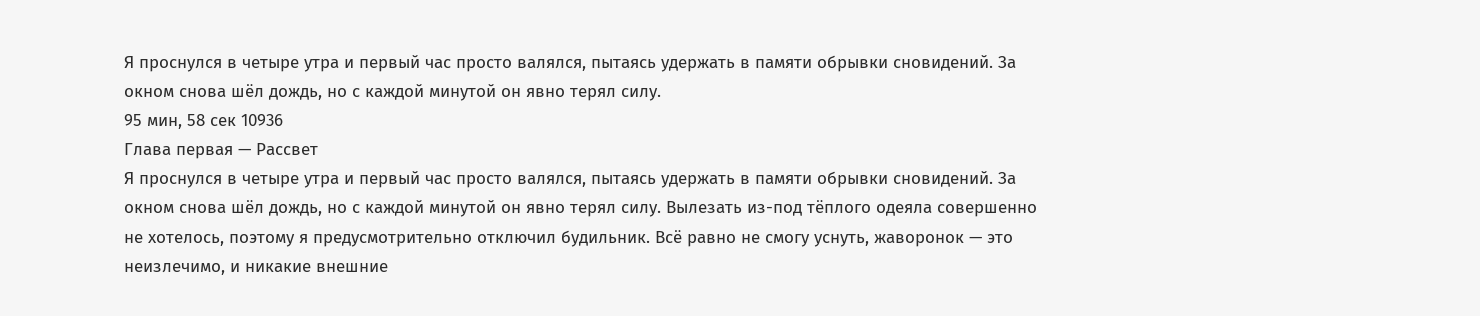Я проснулся в четыре утра и первый час просто валялся, пытаясь удержать в памяти обрывки сновидений. За окном снова шёл дождь, но с каждой минутой он явно терял силу.
95 мин, 58 сек 10936
Глава первая — Рассвет
Я проснулся в четыре утра и первый час просто валялся, пытаясь удержать в памяти обрывки сновидений. За окном снова шёл дождь, но с каждой минутой он явно терял силу. Вылезать из-под тёплого одеяла совершенно не хотелось, поэтому я предусмотрительно отключил будильник. Всё равно не смогу уснуть, жаворонок — это неизлечимо, и никакие внешние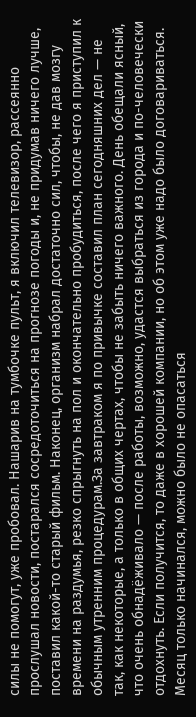силы не помогут, уже пробовал. Нашарив на тумбочке пульт, я включил телевизор, рассеянно прослушал новости, постарался сосредоточиться на прогнозе погоды и, не придумав ничего лучше, поставил какой-то старый фильм. Наконец, организм набрал достаточно сил, чтобы, не дав мозгу времени на раздумья, резко спрыгнуть на пол и окончательно пробудиться, после чего я приступил к обычным утренним процедурам.За завтраком я по привычке составил план сегодняшних дел — не так, как некоторые, а только в общих чертах, чтобы не забыть ничего важного. День обещали ясный, что очень обнадёживало — после работы, возможно, удастся выбраться из города и по-человечески отдохнуть. Если получится, то даже в хорошей компании, но об этом уже надо было договариваться. Месяц только начинался, можно было не опасаться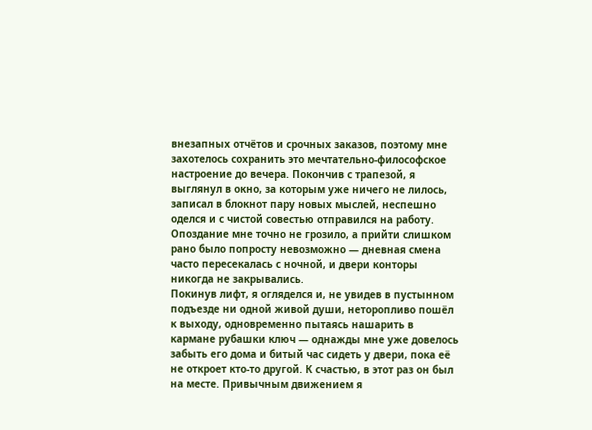внезапных отчётов и срочных заказов, поэтому мне захотелось сохранить это мечтательно-философское настроение до вечера. Покончив с трапезой, я выглянул в окно, за которым уже ничего не лилось, записал в блокнот пару новых мыслей, неспешно оделся и с чистой совестью отправился на работу. Опоздание мне точно не грозило, а прийти слишком рано было попросту невозможно — дневная смена часто пересекалась с ночной, и двери конторы никогда не закрывались.
Покинув лифт, я огляделся и, не увидев в пустынном подъезде ни одной живой души, неторопливо пошёл к выходу, одновременно пытаясь нашарить в кармане рубашки ключ — однажды мне уже довелось забыть его дома и битый час сидеть у двери, пока её не откроет кто-то другой. К счастью, в этот раз он был на месте. Привычным движением я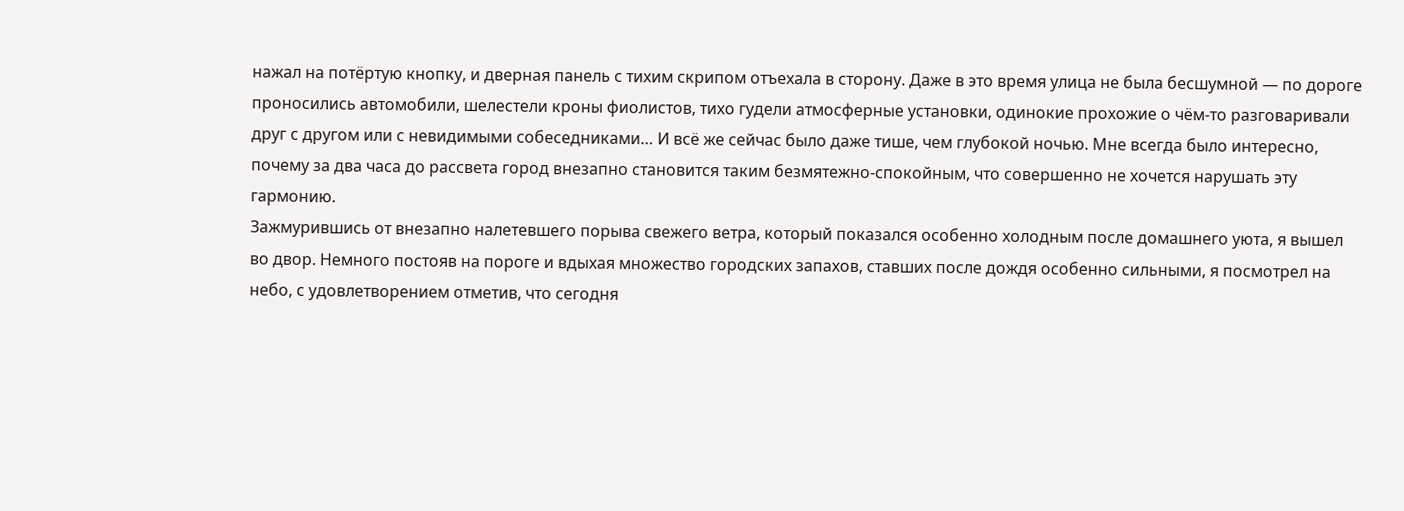нажал на потёртую кнопку, и дверная панель с тихим скрипом отъехала в сторону. Даже в это время улица не была бесшумной — по дороге проносились автомобили, шелестели кроны фиолистов, тихо гудели атмосферные установки, одинокие прохожие о чём-то разговаривали друг с другом или с невидимыми собеседниками… И всё же сейчас было даже тише, чем глубокой ночью. Мне всегда было интересно, почему за два часа до рассвета город внезапно становится таким безмятежно-спокойным, что совершенно не хочется нарушать эту гармонию.
Зажмурившись от внезапно налетевшего порыва свежего ветра, который показался особенно холодным после домашнего уюта, я вышел во двор. Немного постояв на пороге и вдыхая множество городских запахов, ставших после дождя особенно сильными, я посмотрел на небо, с удовлетворением отметив, что сегодня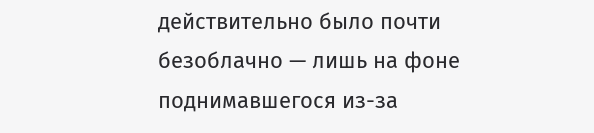действительно было почти безоблачно — лишь на фоне поднимавшегося из-за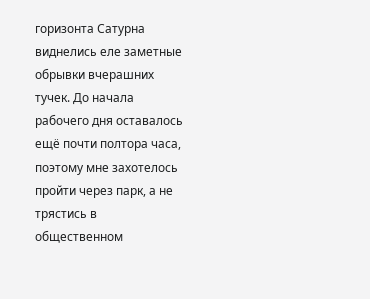горизонта Сатурна виднелись еле заметные обрывки вчерашних тучек. До начала рабочего дня оставалось ещё почти полтора часа, поэтому мне захотелось пройти через парк, а не трястись в общественном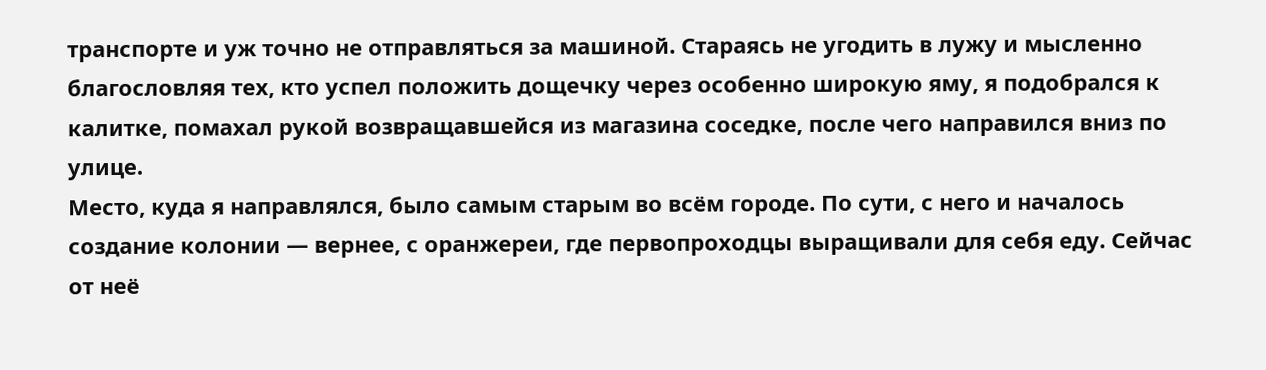транспорте и уж точно не отправляться за машиной. Стараясь не угодить в лужу и мысленно благословляя тех, кто успел положить дощечку через особенно широкую яму, я подобрался к калитке, помахал рукой возвращавшейся из магазина соседке, после чего направился вниз по улице.
Место, куда я направлялся, было самым старым во всём городе. По сути, с него и началось создание колонии — вернее, с оранжереи, где первопроходцы выращивали для себя еду. Сейчас от неё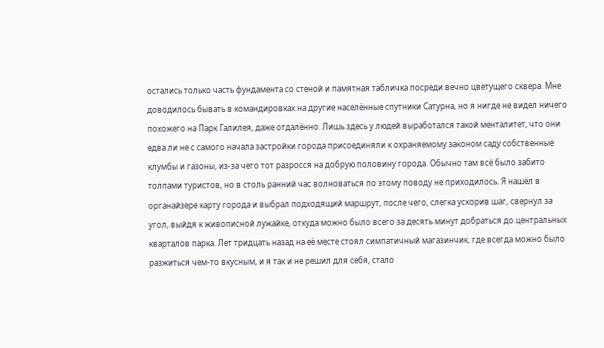остались только часть фундамента со стеной и памятная табличка посреди вечно цветущего сквера. Мне доводилось бывать в командировках на другие населённые спутники Сатурна, но я нигде не видел ничего похожего на Парк Галилея, даже отдалённо. Лишь здесь у людей выработался такой менталитет, что они едва ли не с самого начала застройки города присоединяли к охраняемому законом саду собственные клумбы и газоны, из-за чего тот разросся на добрую половину города. Обычно там всё было забито толпами туристов, но в столь ранний час волноваться по этому поводу не приходилось. Я нашёл в органайзере карту города и выбрал подходящий маршрут, после чего, слегка ускорив шаг, свернул за угол, выйдя к живописной лужайке, откуда можно было всего за десять минут добраться до центральных кварталов парка. Лет тридцать назад на её месте стоял симпатичный магазинчик, где всегда можно было разжиться чем-то вкусным, и я так и не решил для себя, стало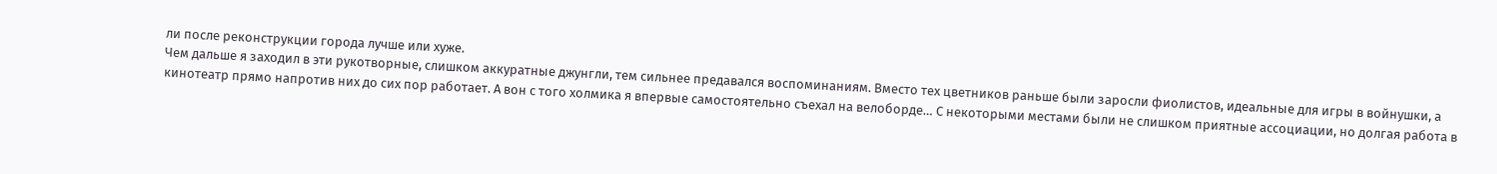ли после реконструкции города лучше или хуже.
Чем дальше я заходил в эти рукотворные, слишком аккуратные джунгли, тем сильнее предавался воспоминаниям. Вместо тех цветников раньше были заросли фиолистов, идеальные для игры в войнушки, а кинотеатр прямо напротив них до сих пор работает. А вон с того холмика я впервые самостоятельно съехал на велоборде… С некоторыми местами были не слишком приятные ассоциации, но долгая работа в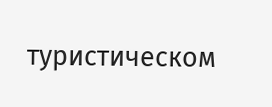туристическом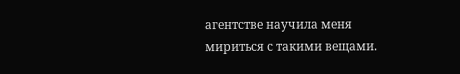агентстве научила меня мириться с такими вещами.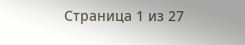Страница 1 из 27